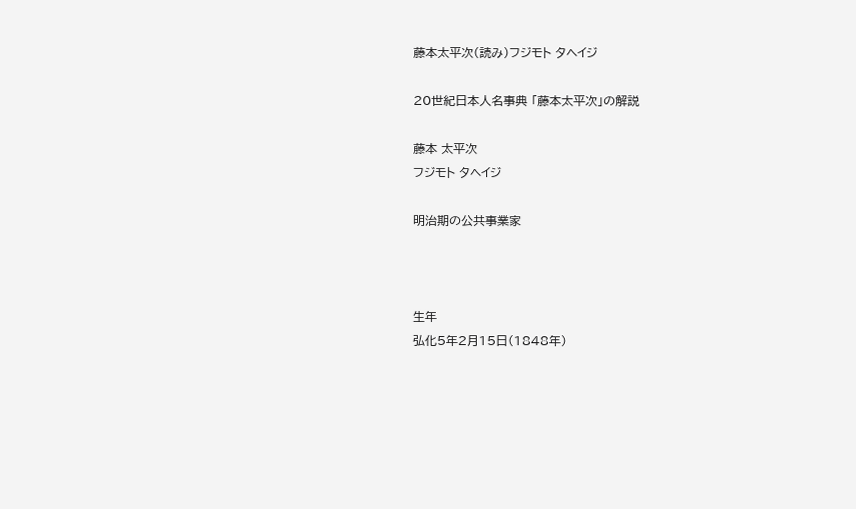藤本太平次(読み)フジモト タヘイジ

20世紀日本人名事典 「藤本太平次」の解説

藤本 太平次
フジモト タヘイジ

明治期の公共事業家



生年
弘化5年2月15日(1848年)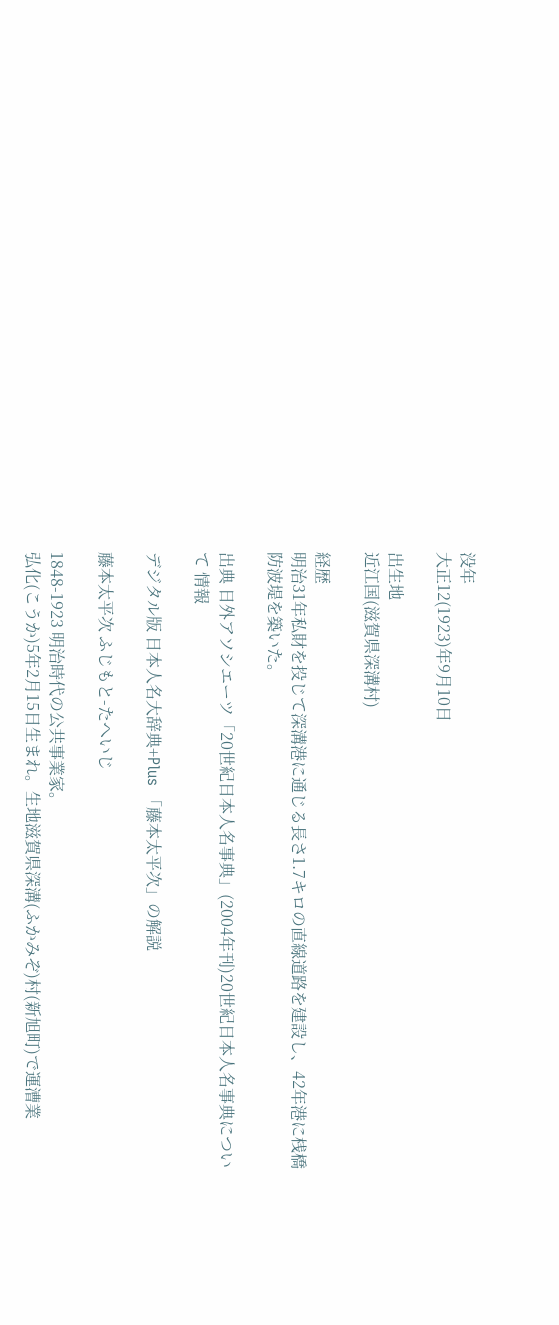没年
大正12(1923)年9月10日

出生地
近江国(滋賀県深溝村)

経歴
明治31年私財を投じて深溝港に通じる長さ1.7キロの直線道路を建設し、42年港に桟橋防波堤を築いた。

出典 日外アソシエーツ「20世紀日本人名事典」(2004年刊)20世紀日本人名事典について 情報

デジタル版 日本人名大辞典+Plus 「藤本太平次」の解説

藤本太平次 ふじもと-たへいじ

1848-1923 明治時代の公共事業家。
弘化(こうか)5年2月15日生まれ。生地滋賀県深溝(ふかみぞ)村(新旭町)で運漕業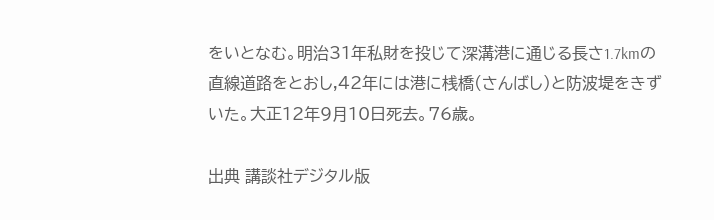をいとなむ。明治31年私財を投じて深溝港に通じる長さ1.7kmの直線道路をとおし,42年には港に桟橋(さんばし)と防波堤をきずいた。大正12年9月10日死去。76歳。

出典 講談社デジタル版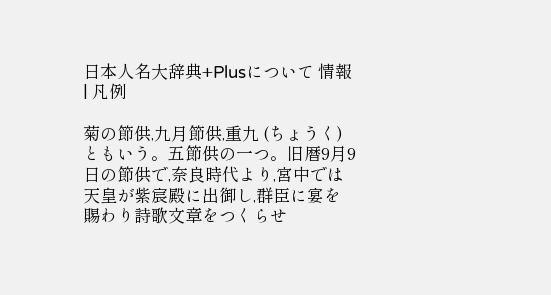日本人名大辞典+Plusについて 情報 | 凡例

菊の節供,九月節供,重九 (ちょうく) ともいう。五節供の一つ。旧暦9月9日の節供で,奈良時代より,宮中では天皇が紫宸殿に出御し,群臣に宴を賜わり詩歌文章をつくらせ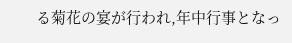る菊花の宴が行われ,年中行事となっ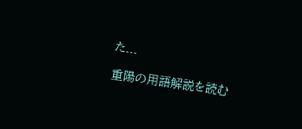た...

重陽の用語解説を読む